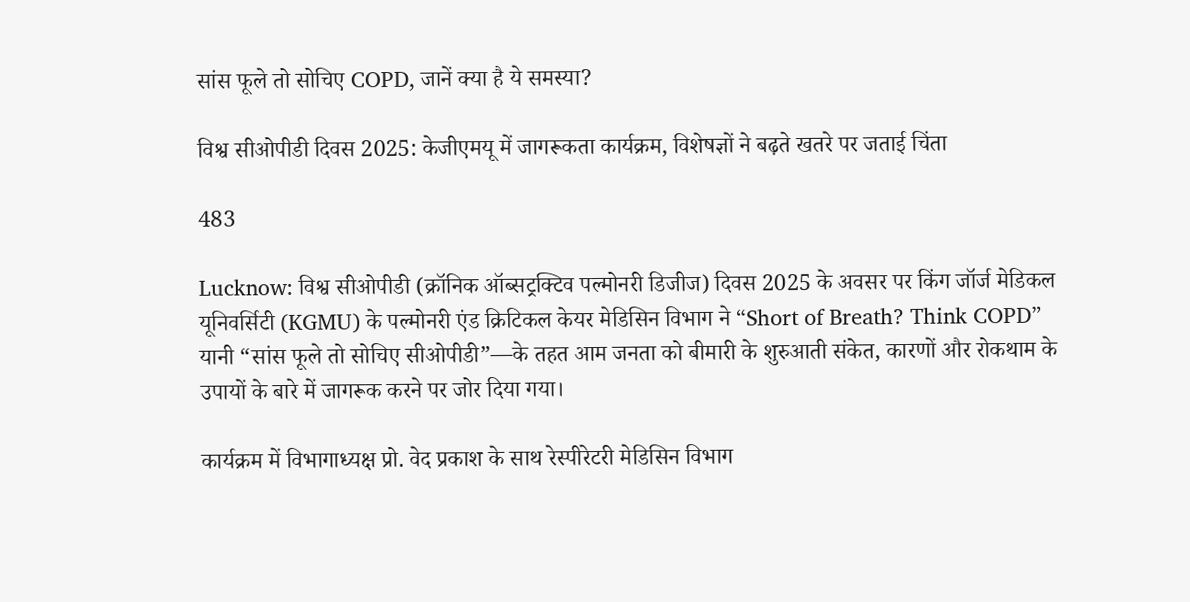सांस फूले तो सोचिए COPD, जानें क्या है ये समस्या?

विश्व सीओपीडी दिवस 2025: केजीएमयू में जागरूकता कार्यक्रम, विशेषज्ञों ने बढ़ते खतरे पर जताई चिंता

483

Lucknow: विश्व सीओपीडी (क्रॉनिक ऑब्सट्रक्टिव पल्मोनरी डिजीज) दिवस 2025 के अवसर पर किंग जॉर्ज मेडिकल यूनिवर्सिटी (KGMU) के पल्मोनरी एंड क्रिटिकल केयर मेडिसिन विभाग ने “Short of Breath? Think COPD” यानी “सांस फूले तो सोचिए सीओपीडी”—के तहत आम जनता को बीमारी के शुरुआती संकेत, कारणों और रोकथाम के उपायों के बारे में जागरूक करने पर जोर दिया गया।

कार्यक्रम में विभागाध्यक्ष प्रो. वेद प्रकाश के साथ रेस्पीरेटरी मेडिसिन विभाग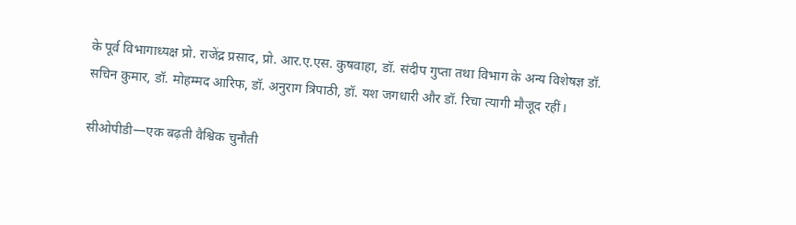के पूर्व विभागाध्यक्ष प्रो. राजेंद्र प्रसाद, प्रो. आर.ए.एस. कुषवाहा, डॉ. संदीप गुप्ता तथा विभाग के अन्य विशेषज्ञ डॉ. सचिन कुमार, डॉ. मोहम्मद आरिफ, डॉ. अनुराग त्रिपाठी, डॉ. यश जगधारी और डॉ. रिचा त्यागी मौजूद रहीं।

सीओपीडी—एक बढ़ती वैश्विक चुनौती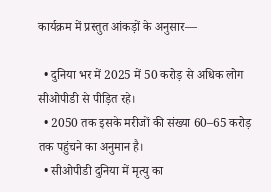कार्यक्रम में प्रस्तुत आंकड़ों के अनुसार—

  • दुनिया भर में 2025 में 50 करोड़ से अधिक लोग सीओपीडी से पीड़ित रहे।
  • 2050 तक इसके मरीजों की संख्या 60–65 करोड़ तक पहुंचने का अनुमान है।
  • सीओपीडी दुनिया में मृत्यु का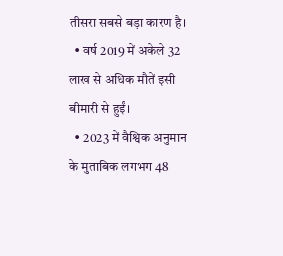तीसरा सबसे बड़ा कारण है।
  • वर्ष 2019 में अकेले 32 लाख से अधिक मौतें इसी बीमारी से हुईं।
  • 2023 में वैश्विक अनुमान के मुताबिक लगभग 48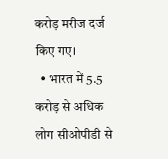करोड़ मरीज दर्ज किए गए।
  • भारत में 5.5 करोड़ से अधिक लोग सीओपीडी से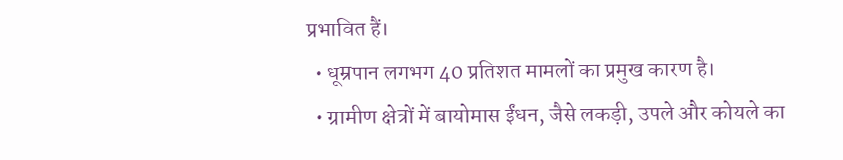प्रभावित हैं।
  • धूम्रपान लगभग 40 प्रतिशत मामलों का प्रमुख कारण है।
  • ग्रामीण क्षेत्रों में बायोमास ईंधन, जैसे लकड़ी, उपले और कोयले का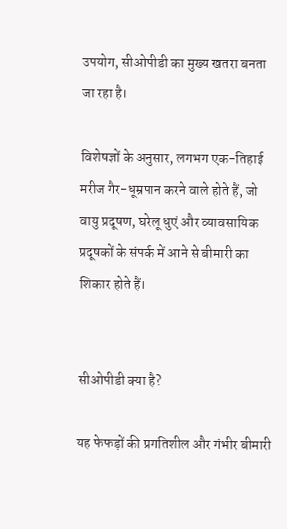उपयोग, सीओपीडी का मुख्य खतरा बनता जा रहा है।

विशेषज्ञों के अनुसार, लगभग एक-तिहाई मरीज गैर-धूम्रपान करने वाले होते हैं, जो वायु प्रदूषण, घरेलू धुएं और व्यावसायिक प्रदूषकों के संपर्क में आने से बीमारी का शिकार होते हैं।


सीओपीडी क्या है?

यह फेफड़ों की प्रगतिशील और गंभीर बीमारी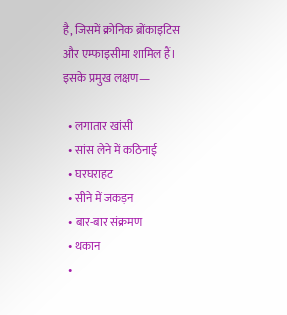है, जिसमें क्रोनिक ब्रोंकाइटिस और एम्फाइसीमा शामिल हैं। इसके प्रमुख लक्षण—

  • लगातार खांसी
  • सांस लेने में कठिनाई
  • घरघराहट
  • सीने में जकड़न
  • बार-बार संक्रमण
  • थकान
  •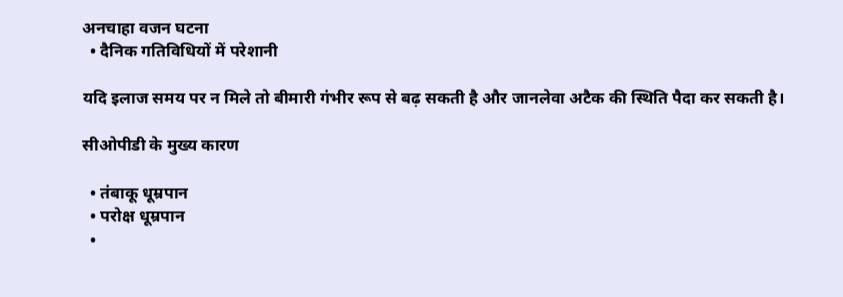अनचाहा वजन घटना
  • दैनिक गतिविधियों में परेशानी

यदि इलाज समय पर न मिले तो बीमारी गंभीर रूप से बढ़ सकती है और जानलेवा अटैक की स्थिति पैदा कर सकती है।

सीओपीडी के मुख्य कारण

  • तंबाकू धूम्रपान
  • परोक्ष धूम्रपान
  •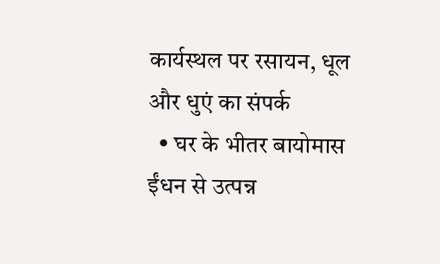कार्यस्थल पर रसायन, धूल और धुएं का संपर्क
  • घर के भीतर बायोमास ईंधन से उत्पन्न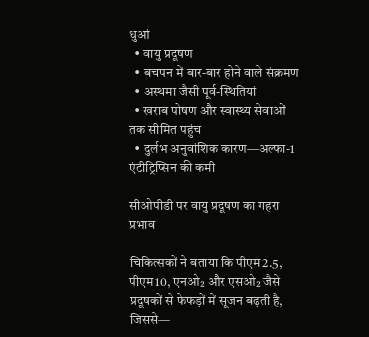धुआं
  • वायु प्रदूषण
  • बचपन में बार-बार होने वाले संक्रमण
  • अस्थमा जैसी पूर्व-स्थितियां
  • खराब पोषण और स्वास्थ्य सेवाओं तक सीमित पहुंच
  • दुर्लभ अनुवांशिक कारण—अल्फा-1 एंटीट्रिप्सिन की कमी

सीओपीडी पर वायु प्रदूषण का गहरा प्रभाव

चिकित्सकों ने बताया कि पीएम2.5, पीएम10, एनओ₂ और एसओ₂ जैसे प्रदूषकों से फेफड़ों में सूजन बढ़ती है, जिससे—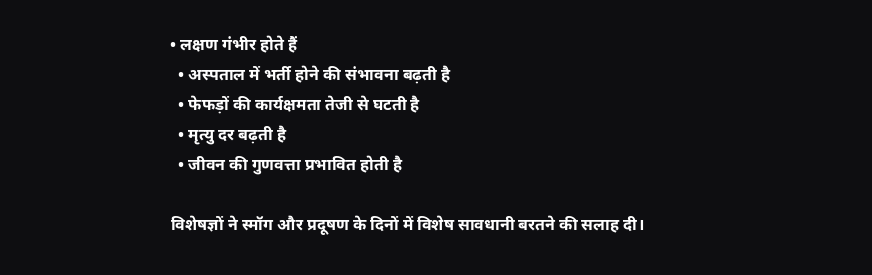• लक्षण गंभीर होते हैं
  • अस्पताल में भर्ती होने की संभावना बढ़ती है
  • फेफड़ों की कार्यक्षमता तेजी से घटती है
  • मृत्यु दर बढ़ती है
  • जीवन की गुणवत्ता प्रभावित होती है

विशेषज्ञों ने स्मॉग और प्रदूषण के दिनों में विशेष सावधानी बरतने की सलाह दी।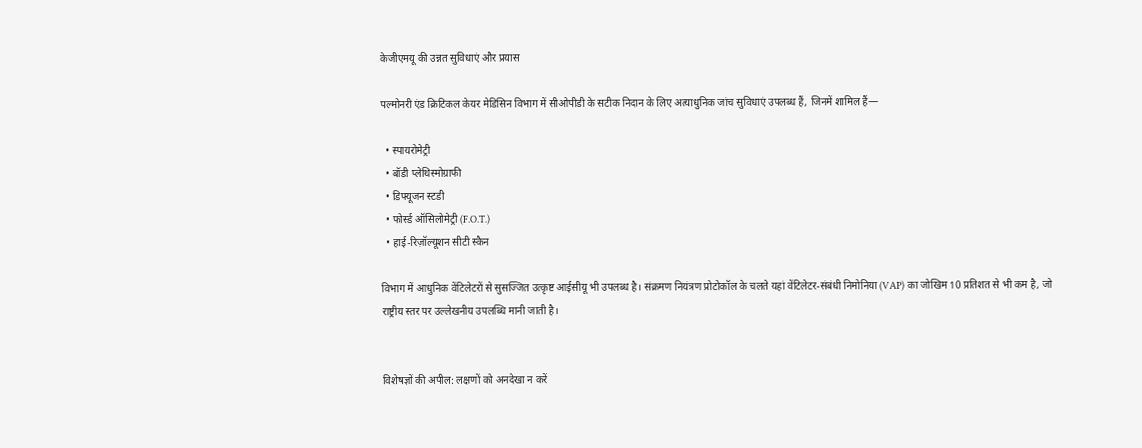केजीएमयू की उन्नत सुविधाएं और प्रयास

पल्मोनरी एंड क्रिटिकल केयर मेडिसिन विभाग में सीओपीडी के सटीक निदान के लिए अत्याधुनिक जांच सुविधाएं उपलब्ध हैं, जिनमें शामिल हैं—

  • स्पायरोमेट्री
  • बॉडी प्लेथिस्मोग्राफी
  • डिफ्यूजन स्टडी
  • फोर्स्ड ऑसिलोमेट्री (F.O.T.)
  • हाई-रिज़ॉल्यूशन सीटी स्कैन

विभाग में आधुनिक वेंटिलेटरों से सुसज्जित उत्कृष्ट आईसीयू भी उपलब्ध है। संक्रमण नियंत्रण प्रोटोकॉल के चलते यहां वेंटिलेटर-संबंधी निमोनिया (VAP) का जोखिम 10 प्रतिशत से भी कम है, जो राष्ट्रीय स्तर पर उल्लेखनीय उपलब्धि मानी जाती है।


विशेषज्ञों की अपील: लक्षणों को अनदेखा न करें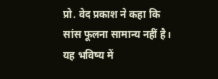प्रो. वेद प्रकाश ने कहा कि सांस फूलना सामान्य नहीं है। यह भविष्य में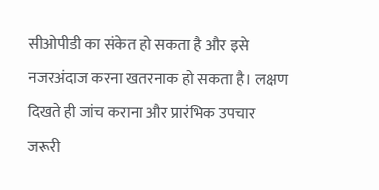सीओपीडी का संकेत हो सकता है और इसे नजरअंदाज करना खतरनाक हो सकता है। लक्षण दिखते ही जांच कराना और प्रारंभिक उपचार जरूरी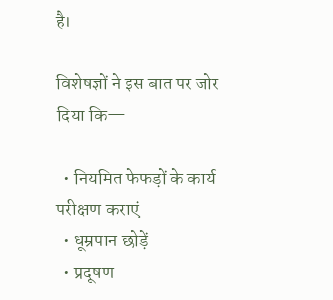है।

विशेषज्ञों ने इस बात पर जोर दिया कि—

  • नियमित फेफड़ों के कार्य परीक्षण कराएं
  • धूम्रपान छोड़ें
  • प्रदूषण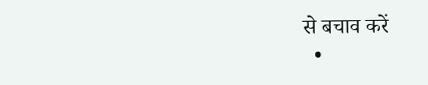से बचाव करें
  •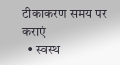टीकाकरण समय पर कराएं
  • स्वस्थ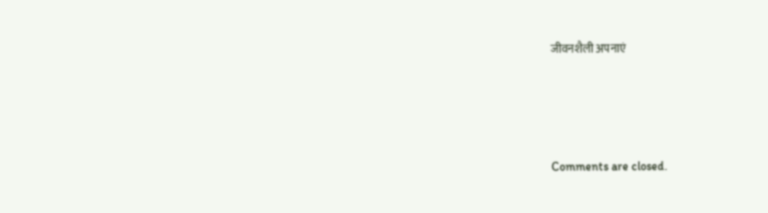जीवनशैली अपनाएं





Comments are closed.